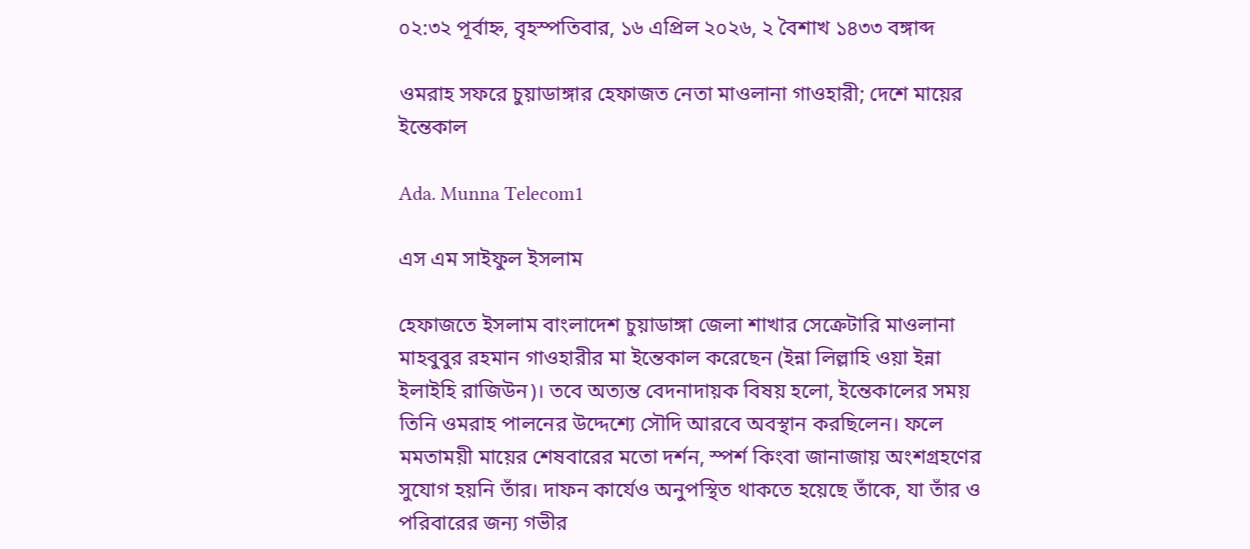০২:৩২ পূর্বাহ্ন, বৃহস্পতিবার, ১৬ এপ্রিল ২০২৬, ২ বৈশাখ ১৪৩৩ বঙ্গাব্দ

ওমরাহ সফরে চুয়াডাঙ্গার হেফাজত নেতা মাওলানা গাওহারী; দেশে মায়ের ইন্তেকাল

Ada. Munna Telecom1

এস এম সাইফুল ইসলাম

হেফাজতে ইসলাম বাংলাদেশ চুয়াডাঙ্গা জেলা শাখার সেক্রেটারি মাওলানা মাহবুবুর রহমান গাওহারীর মা ইন্তেকাল করেছেন (ইন্না লিল্লাহি ওয়া ইন্না ইলাইহি রাজিউন)। তবে অত্যন্ত বেদনাদায়ক বিষয় হলো, ইন্তেকালের সময় তিনি ওমরাহ পালনের উদ্দেশ্যে সৌদি আরবে অবস্থান করছিলেন। ফলে মমতাময়ী মায়ের শেষবারের মতো দর্শন, স্পর্শ কিংবা জানাজায় অংশগ্রহণের সুযোগ হয়নি তাঁর। দাফন কার্যেও অনুপস্থিত থাকতে হয়েছে তাঁকে, যা তাঁর ও পরিবারের জন্য গভীর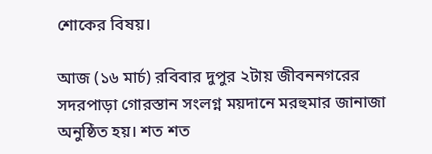শোকের বিষয়।

আজ (১৬ মার্চ) রবিবার দুপুর ২টায় জীবননগরের সদরপাড়া গোরস্তান সংলগ্ন ময়দানে মরহুমার জানাজা অনুষ্ঠিত হয়। শত শত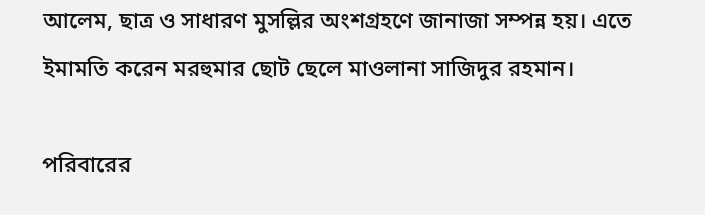আলেম, ছাত্র ও সাধারণ মুসল্লির অংশগ্রহণে জানাজা সম্পন্ন হয়। এতে ইমামতি করেন মরহুমার ছোট ছেলে মাওলানা সাজিদুর রহমান।

পরিবারের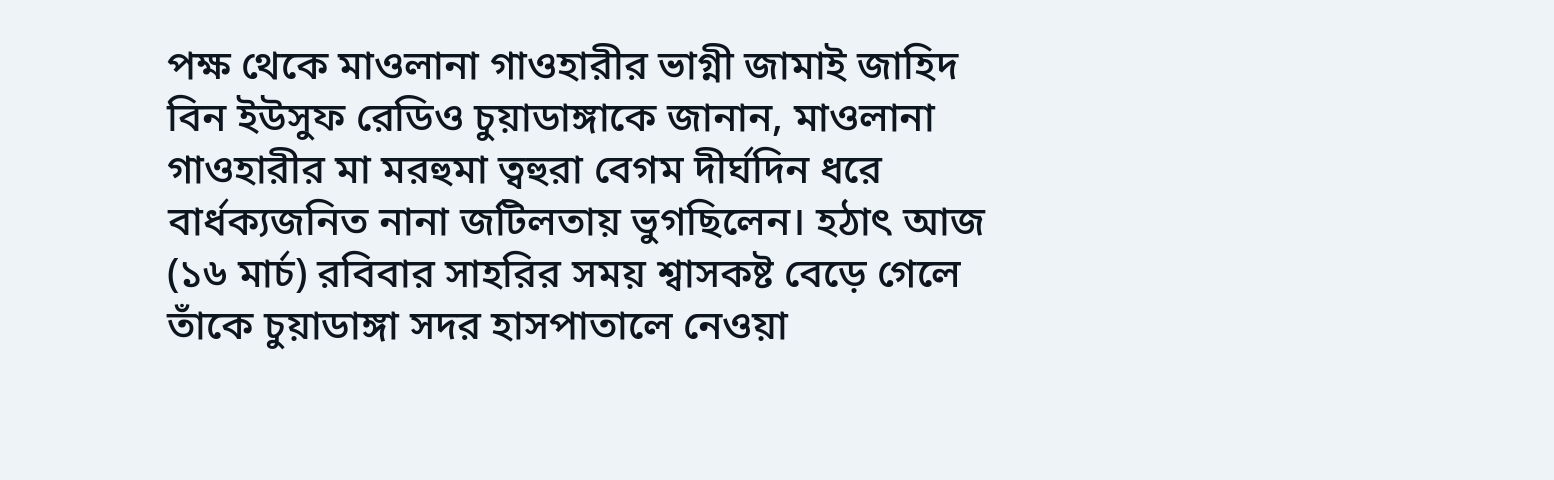পক্ষ থেকে মাওলানা গাওহারীর ভাগ্নী জামাই জাহিদ বিন ইউসুফ রেডিও চুয়াডাঙ্গাকে জানান, মাওলানা গাওহারীর মা মরহুমা ত্বহুরা বেগম দীর্ঘদিন ধরে বার্ধক্যজনিত নানা জটিলতায় ভুগছিলেন। হঠাৎ আজ (১৬ মার্চ) রবিবার সাহরির সময় শ্বাসকষ্ট বেড়ে গেলে তাঁকে চুয়াডাঙ্গা সদর হাসপাতালে নেওয়া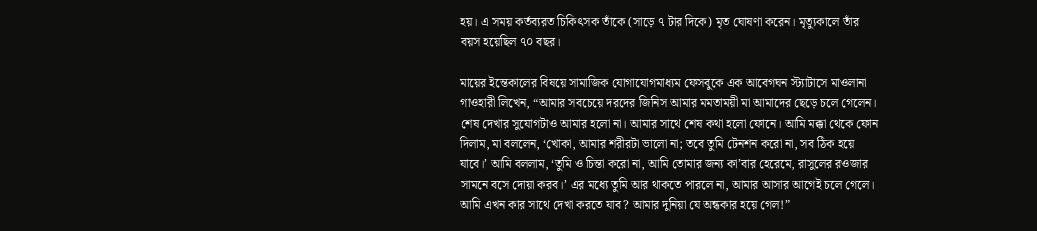হয়। এ সময় কর্তব্যরত চিকিৎসক তাঁকে (সাড়ে ৭ টার দিকে) মৃত ঘোষণা করেন। মৃত্যুকালে তাঁর বয়স হয়েছিল ৭০ বছর।

মায়ের ইন্তেকালের বিষয়ে সামাজিক যোগাযোগমাধ্যম ফেসবুকে এক আবেগঘন স্ট্যাটাসে মাওলানা গাওহারী লিখেন, “আমার সবচেয়ে দরদের জিনিস আমার মমতাময়ী মা আমাদের ছেড়ে চলে গেলেন। শেষ দেখার সুযোগটাও আমার হলো না। আমার সাথে শেষ কথা হলো ফোনে। আমি মক্কা থেকে ফোন দিলাম, মা বললেন, ‘খোকা, আমার শরীরটা ভালো না; তবে তুমি টেনশন করো না, সব ঠিক হয়ে যাবে।’ আমি বললাম, ‘তুমি ও চিন্তা করো না, আমি তোমার জন্য কা’বার হেরেমে, রাসুলের রওজার সামনে বসে দোয়া করব।’ এর মধ্যে তুমি আর থাকতে পারলে না, আমার আসার আগেই চলে গেলে। আমি এখন কার সাথে দেখা করতে যাব? আমার দুনিয়া যে অন্ধকার হয়ে গেল!”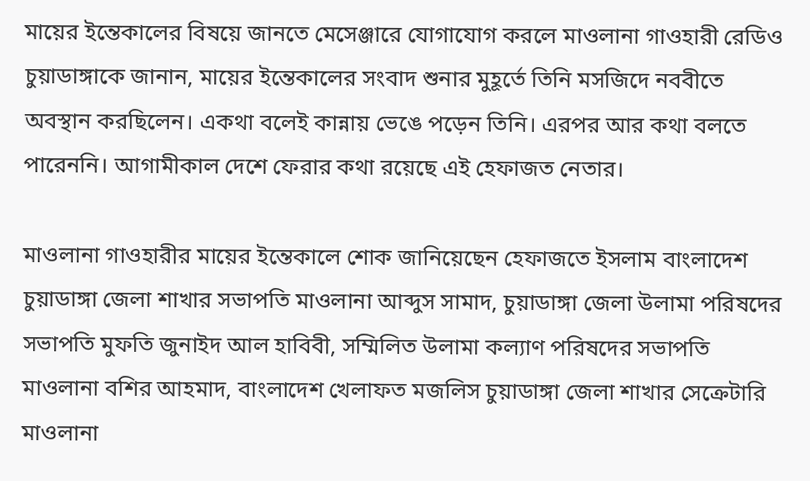মায়ের ইন্তেকালের বিষয়ে জানতে মেসেঞ্জারে যোগাযোগ করলে মাওলানা গাওহারী রেডিও চুয়াডাঙ্গাকে জানান, মায়ের ইন্তেকালের সংবাদ শুনার মুহূর্তে তিনি মসজিদে নববীতে অবস্থান করছিলেন। একথা বলেই কান্নায় ভেঙে পড়েন তিনি। এরপর আর কথা বলতে পারেননি। আগামীকাল দেশে ফেরার কথা রয়েছে এই হেফাজত নেতার।

মাওলানা গাওহারীর মায়ের ইন্তেকালে শোক জানিয়েছেন হেফাজতে ইসলাম বাংলাদেশ চুয়াডাঙ্গা জেলা শাখার সভাপতি মাওলানা আব্দুস সামাদ, চুয়াডাঙ্গা জেলা উলামা পরিষদের সভাপতি মুফতি জুনাইদ আল হাবিবী, সম্মিলিত উলামা কল্যাণ পরিষদের সভাপতি মাওলানা বশির আহমাদ, বাংলাদেশ খেলাফত মজলিস চুয়াডাঙ্গা জেলা শাখার সেক্রেটারি মাওলানা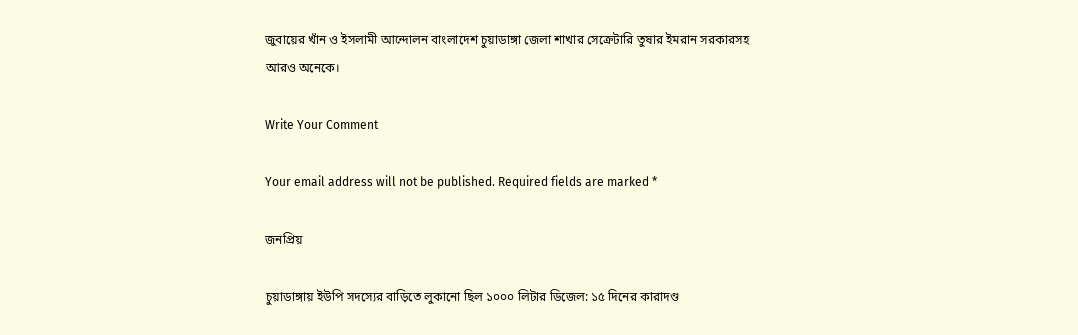জুবায়ের খাঁন ও ইসলামী আন্দোলন বাংলাদেশ চুয়াডাঙ্গা জেলা শাখার সেক্রেটারি তুষার ইমরান সরকারসহ আরও অনেকে।

Write Your Comment

Your email address will not be published. Required fields are marked *

জনপ্রিয়

চুয়াডাঙ্গায় ইউপি সদস্যের বাড়িতে লুকানো ছিল ১০০০ লিটার ডিজেল: ১৫ দিনের কারাদণ্ড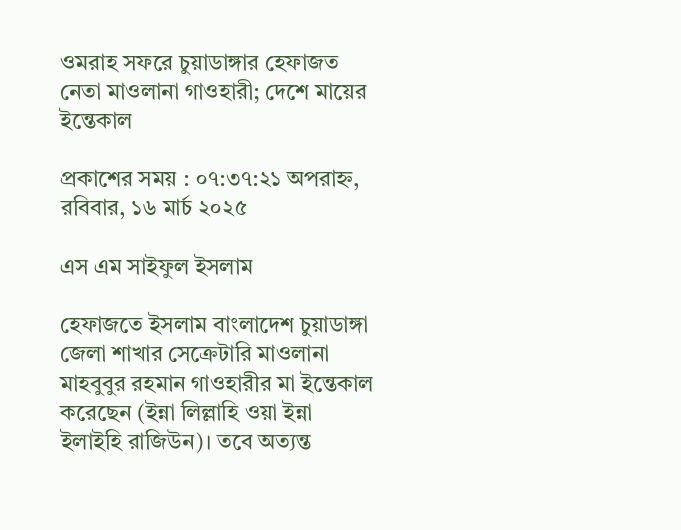ওমরাহ সফরে চুয়াডাঙ্গার হেফাজত নেতা মাওলানা গাওহারী; দেশে মায়ের ইন্তেকাল

প্রকাশের সময় : ০৭:৩৭:২১ অপরাহ্ন, রবিবার, ১৬ মার্চ ২০২৫

এস এম সাইফুল ইসলাম

হেফাজতে ইসলাম বাংলাদেশ চুয়াডাঙ্গা জেলা শাখার সেক্রেটারি মাওলানা মাহবুবুর রহমান গাওহারীর মা ইন্তেকাল করেছেন (ইন্না লিল্লাহি ওয়া ইন্না ইলাইহি রাজিউন)। তবে অত্যন্ত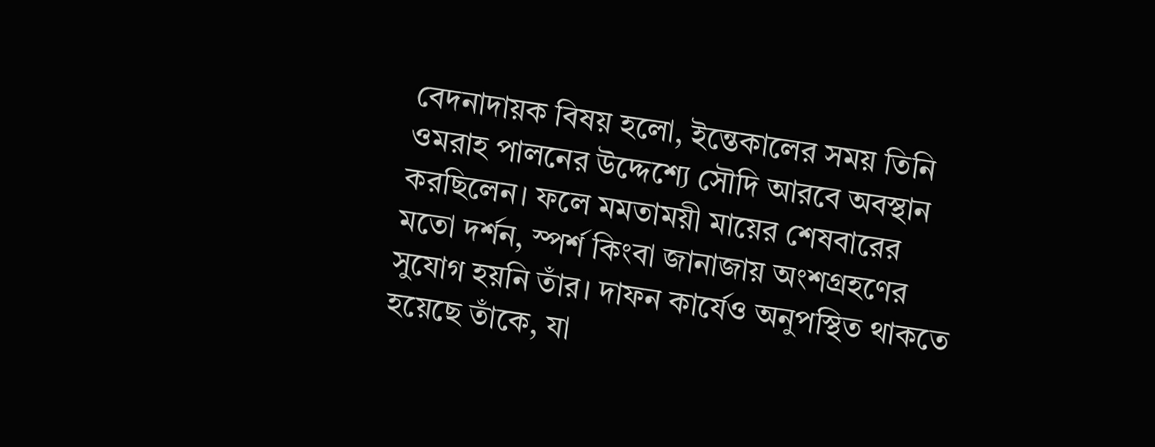বেদনাদায়ক বিষয় হলো, ইন্তেকালের সময় তিনি ওমরাহ পালনের উদ্দেশ্যে সৌদি আরবে অবস্থান করছিলেন। ফলে মমতাময়ী মায়ের শেষবারের মতো দর্শন, স্পর্শ কিংবা জানাজায় অংশগ্রহণের সুযোগ হয়নি তাঁর। দাফন কার্যেও অনুপস্থিত থাকতে হয়েছে তাঁকে, যা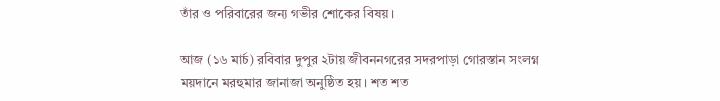তাঁর ও পরিবারের জন্য গভীর শোকের বিষয়।

আজ (১৬ মার্চ) রবিবার দুপুর ২টায় জীবননগরের সদরপাড়া গোরস্তান সংলগ্ন ময়দানে মরহুমার জানাজা অনুষ্ঠিত হয়। শত শত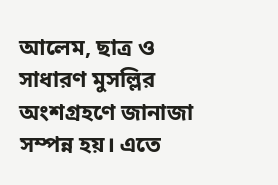আলেম, ছাত্র ও সাধারণ মুসল্লির অংশগ্রহণে জানাজা সম্পন্ন হয়। এতে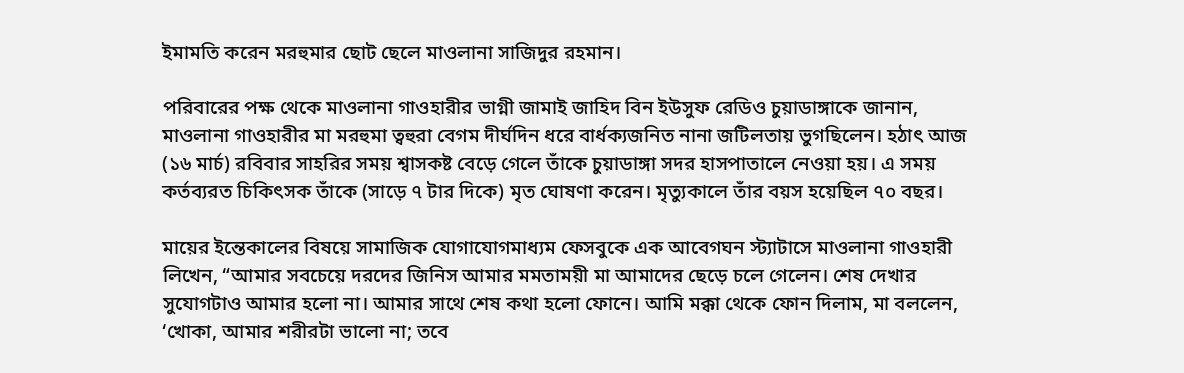ইমামতি করেন মরহুমার ছোট ছেলে মাওলানা সাজিদুর রহমান।

পরিবারের পক্ষ থেকে মাওলানা গাওহারীর ভাগ্নী জামাই জাহিদ বিন ইউসুফ রেডিও চুয়াডাঙ্গাকে জানান, মাওলানা গাওহারীর মা মরহুমা ত্বহুরা বেগম দীর্ঘদিন ধরে বার্ধক্যজনিত নানা জটিলতায় ভুগছিলেন। হঠাৎ আজ (১৬ মার্চ) রবিবার সাহরির সময় শ্বাসকষ্ট বেড়ে গেলে তাঁকে চুয়াডাঙ্গা সদর হাসপাতালে নেওয়া হয়। এ সময় কর্তব্যরত চিকিৎসক তাঁকে (সাড়ে ৭ টার দিকে) মৃত ঘোষণা করেন। মৃত্যুকালে তাঁর বয়স হয়েছিল ৭০ বছর।

মায়ের ইন্তেকালের বিষয়ে সামাজিক যোগাযোগমাধ্যম ফেসবুকে এক আবেগঘন স্ট্যাটাসে মাওলানা গাওহারী লিখেন, “আমার সবচেয়ে দরদের জিনিস আমার মমতাময়ী মা আমাদের ছেড়ে চলে গেলেন। শেষ দেখার সুযোগটাও আমার হলো না। আমার সাথে শেষ কথা হলো ফোনে। আমি মক্কা থেকে ফোন দিলাম, মা বললেন, ‘খোকা, আমার শরীরটা ভালো না; তবে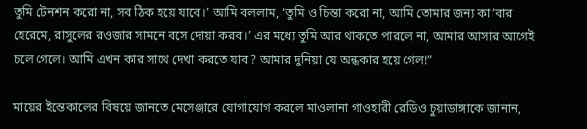তুমি টেনশন করো না, সব ঠিক হয়ে যাবে।’ আমি বললাম, ‘তুমি ও চিন্তা করো না, আমি তোমার জন্য কা’বার হেরেমে, রাসুলের রওজার সামনে বসে দোয়া করব।’ এর মধ্যে তুমি আর থাকতে পারলে না, আমার আসার আগেই চলে গেলে। আমি এখন কার সাথে দেখা করতে যাব? আমার দুনিয়া যে অন্ধকার হয়ে গেল!”

মায়ের ইন্তেকালের বিষয়ে জানতে মেসেঞ্জারে যোগাযোগ করলে মাওলানা গাওহারী রেডিও চুয়াডাঙ্গাকে জানান,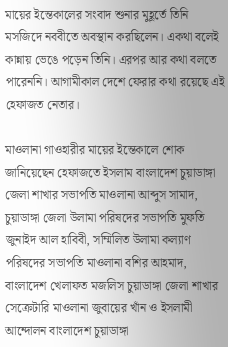মায়ের ইন্তেকালের সংবাদ শুনার মুহূর্তে তিনি মসজিদে নববীতে অবস্থান করছিলেন। একথা বলেই কান্নায় ভেঙে পড়েন তিনি। এরপর আর কথা বলতে পারেননি। আগামীকাল দেশে ফেরার কথা রয়েছে এই হেফাজত নেতার।

মাওলানা গাওহারীর মায়ের ইন্তেকালে শোক জানিয়েছেন হেফাজতে ইসলাম বাংলাদেশ চুয়াডাঙ্গা জেলা শাখার সভাপতি মাওলানা আব্দুস সামাদ, চুয়াডাঙ্গা জেলা উলামা পরিষদের সভাপতি মুফতি জুনাইদ আল হাবিবী, সম্মিলিত উলামা কল্যাণ পরিষদের সভাপতি মাওলানা বশির আহমাদ, বাংলাদেশ খেলাফত মজলিস চুয়াডাঙ্গা জেলা শাখার সেক্রেটারি মাওলানা জুবায়ের খাঁন ও ইসলামী আন্দোলন বাংলাদেশ চুয়াডাঙ্গা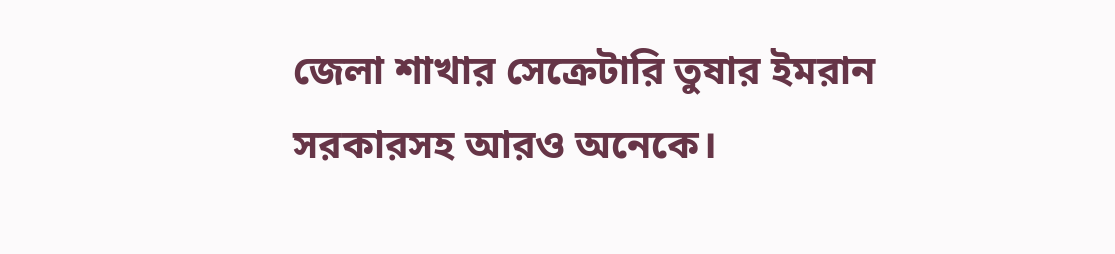জেলা শাখার সেক্রেটারি তুষার ইমরান সরকারসহ আরও অনেকে।